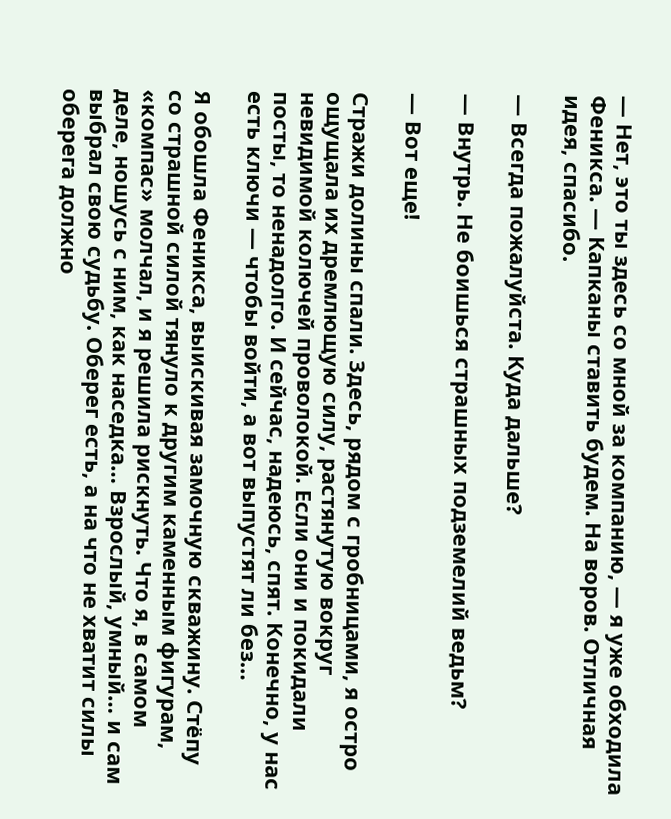— Нет, это ты здесь со мной за компанию, — я уже обходила Феникса. — Капканы ставить будем. На воров. Отличная идея, спасибо.

— Всегда пожалуйста. Куда дальше?

— Внутрь. Не боишься страшных подземелий ведьм?

— Вот еще!

Стражи долины спали. Здесь, рядом с гробницами, я остро ощущала их дремлющую силу, растянутую вокруг невидимой колючей проволокой. Если они и покидали посты, то ненадолго. И сейчас, надеюсь, спят. Конечно, у нас есть ключи — чтобы войти, а вот выпустят ли без…

Я обошла Феникса, выискивая замочную скважину. Стёпу со страшной силой тянуло к другим каменным фигурам, «компас» молчал, и я решила рискнуть. Что я, в самом деле, ношусь с ним, как наседка… Взрослый, умный… и сам выбрал свою судьбу. Оберег есть, а на что не хватит силы оберега должно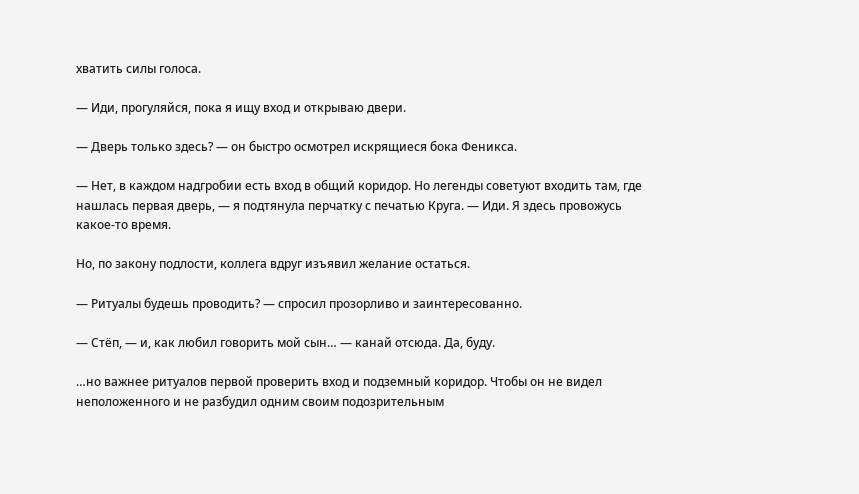хватить силы голоса.

— Иди, прогуляйся, пока я ищу вход и открываю двери.

— Дверь только здесь? — он быстро осмотрел искрящиеся бока Феникса.

— Нет, в каждом надгробии есть вход в общий коридор. Но легенды советуют входить там, где нашлась первая дверь, — я подтянула перчатку с печатью Круга. — Иди. Я здесь провожусь какое-то время.

Но, по закону подлости, коллега вдруг изъявил желание остаться.

— Ритуалы будешь проводить? — спросил прозорливо и заинтересованно.

— Стёп, — и, как любил говорить мой сын… — канай отсюда. Да, буду.

…но важнее ритуалов первой проверить вход и подземный коридор. Чтобы он не видел неположенного и не разбудил одним своим подозрительным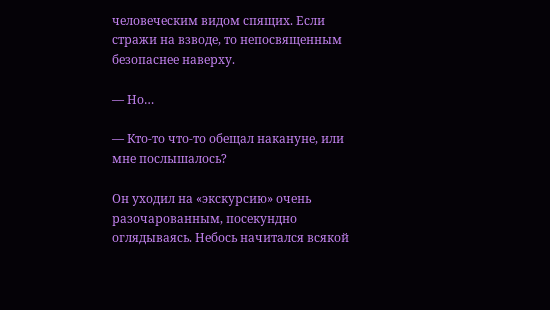человеческим видом спящих. Если стражи на взводе, то непосвященным безопаснее наверху.

— Но…

— Кто-то что-то обещал накануне, или мне послышалось?

Он уходил на «экскурсию» очень разочарованным, посекундно оглядываясь. Небось начитался всякой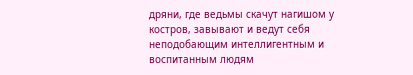дряни, где ведьмы скачут нагишом у костров, завывают и ведут себя неподобающим интеллигентным и воспитанным людям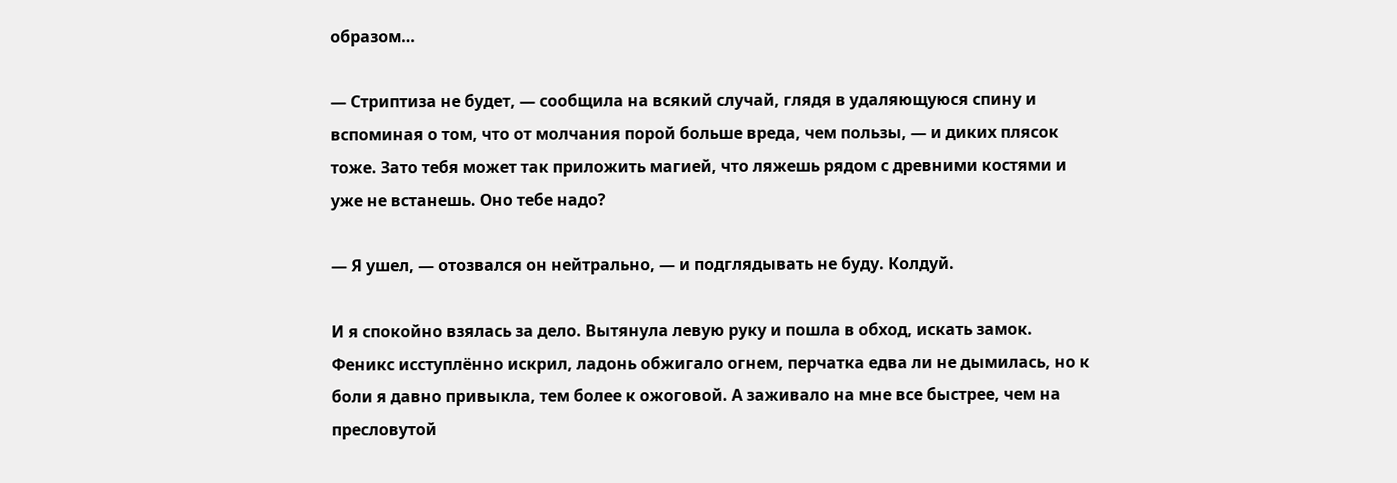образом…

— Стриптиза не будет, — сообщила на всякий случай, глядя в удаляющуюся спину и вспоминая о том, что от молчания порой больше вреда, чем пользы, — и диких плясок тоже. Зато тебя может так приложить магией, что ляжешь рядом с древними костями и уже не встанешь. Оно тебе надо?

— Я ушел, — отозвался он нейтрально, — и подглядывать не буду. Колдуй.

И я спокойно взялась за дело. Вытянула левую руку и пошла в обход, искать замок. Феникс исступлённо искрил, ладонь обжигало огнем, перчатка едва ли не дымилась, но к боли я давно привыкла, тем более к ожоговой. А заживало на мне все быстрее, чем на пресловутой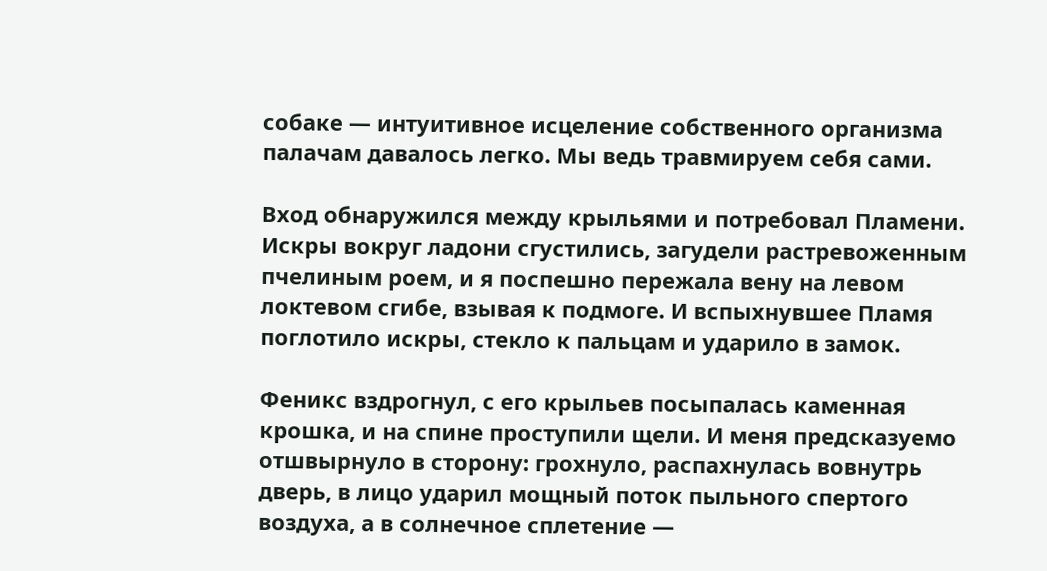собаке — интуитивное исцеление собственного организма палачам давалось легко. Мы ведь травмируем себя сами.

Вход обнаружился между крыльями и потребовал Пламени. Искры вокруг ладони сгустились, загудели растревоженным пчелиным роем, и я поспешно пережала вену на левом локтевом сгибе, взывая к подмоге. И вспыхнувшее Пламя поглотило искры, стекло к пальцам и ударило в замок.

Феникс вздрогнул, с его крыльев посыпалась каменная крошка, и на спине проступили щели. И меня предсказуемо отшвырнуло в сторону: грохнуло, распахнулась вовнутрь дверь, в лицо ударил мощный поток пыльного спертого воздуха, а в солнечное сплетение —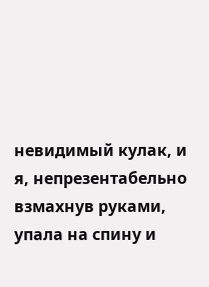невидимый кулак, и я, непрезентабельно взмахнув руками, упала на спину и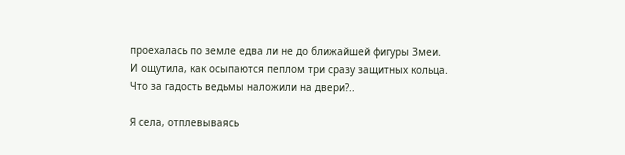проехалась по земле едва ли не до ближайшей фигуры Змеи. И ощутила, как осыпаются пеплом три сразу защитных кольца. Что за гадость ведьмы наложили на двери?..

Я села, отплевываясь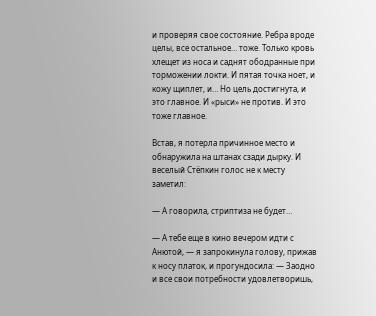и проверяя свое состояние. Ребра вроде целы, все остальное… тоже. Только кровь хлещет из носа и саднят ободранные при торможении локти. И пятая точка ноет, и кожу щиплет, и… Но цель достигнута, и это главное. И «рыси» не против. И это тоже главное.

Встав, я потерла причинное место и обнаружила на штанах сзади дырку. И веселый Стёпкин голос не к месту заметил:

— А говорила, стриптиза не будет…

— А тебе еще в кино вечером идти с Анютой, — я запрокинула голову, прижав к носу платок, и прогундосила: — Заодно и все свои потребности удовлетворишь,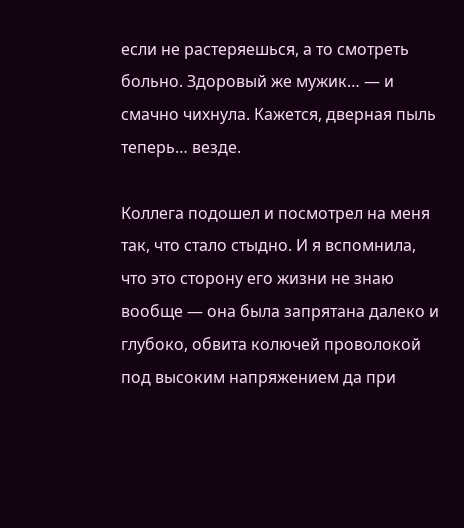если не растеряешься, а то смотреть больно. Здоровый же мужик… — и смачно чихнула. Кажется, дверная пыль теперь… везде.

Коллега подошел и посмотрел на меня так, что стало стыдно. И я вспомнила, что это сторону его жизни не знаю вообще — она была запрятана далеко и глубоко, обвита колючей проволокой под высоким напряжением да при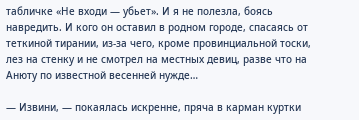табличке «Не входи — убьет». И я не полезла, боясь навредить. И кого он оставил в родном городе, спасаясь от теткиной тирании, из-за чего, кроме провинциальной тоски, лез на стенку и не смотрел на местных девиц, разве что на Анюту по известной весенней нужде…

— Извини, — покаялась искренне, пряча в карман куртки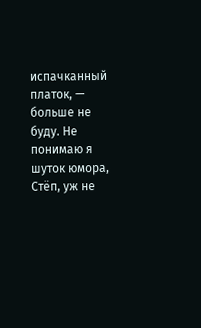испачканный платок, — больше не буду. Не понимаю я шуток юмора, Стёп, уж не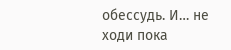обессудь. И… не ходи пока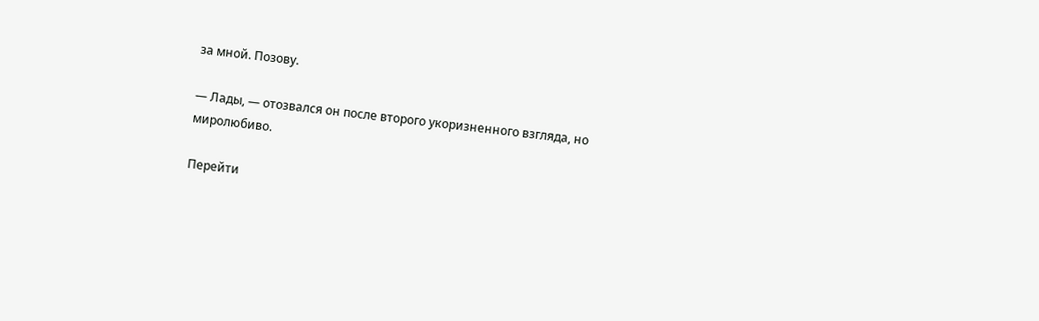за мной. Позову.

— Лады, — отозвался он после второго укоризненного взгляда, но миролюбиво.

Перейти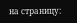на страницу: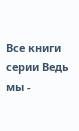Все книги серии Ведь мы -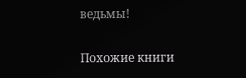ведьмы!

Похожие книги